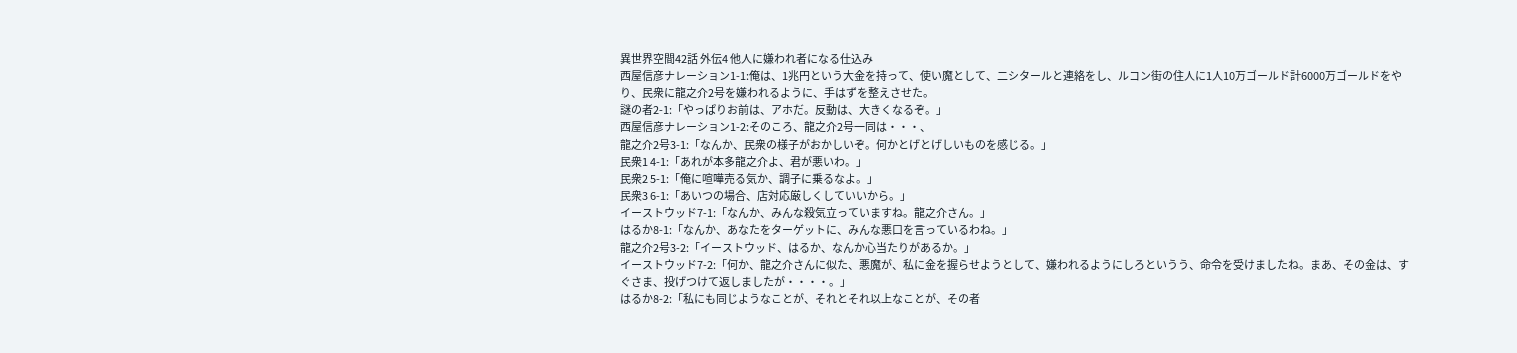異世界空間42話 外伝4 他人に嫌われ者になる仕込み
西屋信彦ナレーション1-1:俺は、1兆円という大金を持って、使い魔として、二シタールと連絡をし、ルコン街の住人に1人10万ゴールド計6000万ゴールドをやり、民衆に龍之介2号を嫌われるように、手はずを整えさせた。
謎の者2-1:「やっぱりお前は、アホだ。反動は、大きくなるぞ。」
西屋信彦ナレーション1-2:そのころ、龍之介2号一同は・・・、
龍之介2号3-1:「なんか、民衆の様子がおかしいぞ。何かとげとげしいものを感じる。」
民衆1 4-1:「あれが本多龍之介よ、君が悪いわ。」
民衆2 5-1:「俺に喧嘩売る気か、調子に乗るなよ。」
民衆3 6-1:「あいつの場合、店対応厳しくしていいから。」
イーストウッド7-1:「なんか、みんな殺気立っていますね。龍之介さん。」
はるか8-1:「なんか、あなたをターゲットに、みんな悪口を言っているわね。」
龍之介2号3-2:「イーストウッド、はるか、なんか心当たりがあるか。」
イーストウッド7-2:「何か、龍之介さんに似た、悪魔が、私に金を握らせようとして、嫌われるようにしろというう、命令を受けましたね。まあ、その金は、すぐさま、投げつけて返しましたが・・・・。」
はるか8-2:「私にも同じようなことが、それとそれ以上なことが、その者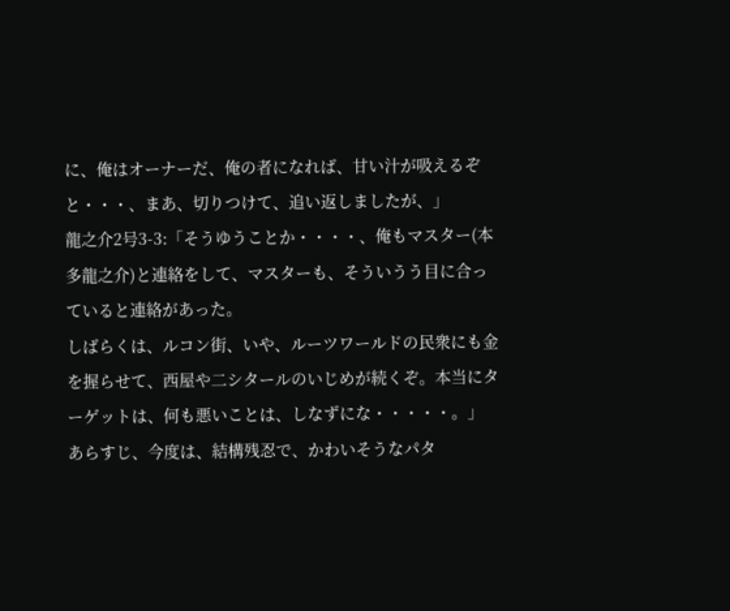に、俺はオーナーだ、俺の者になれば、甘い汁が吸えるぞと・・・、まあ、切りつけて、追い返しましたが、」
龍之介2号3-3:「そうゆうことか・・・・、俺もマスター(本多龍之介)と連絡をして、マスターも、そういうう目に合っていると連絡があった。
しばらくは、ルコン街、いや、ルーツワールドの民衆にも金を握らせて、西屋や二シタールのいじめが続くぞ。本当にターゲットは、何も悪いことは、しなずにな・・・・・。」
あらすじ、今度は、結構残忍で、かわいそうなパタ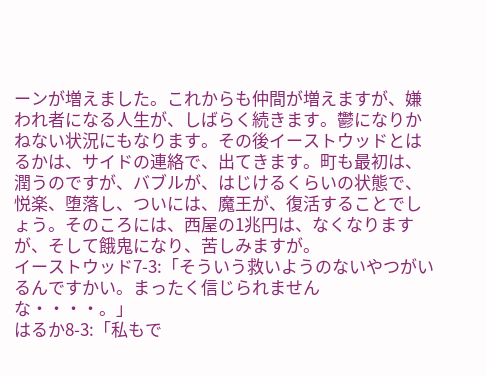ーンが増えました。これからも仲間が増えますが、嫌われ者になる人生が、しばらく続きます。鬱になりかねない状況にもなります。その後イーストウッドとはるかは、サイドの連絡で、出てきます。町も最初は、潤うのですが、バブルが、はじけるくらいの状態で、悦楽、堕落し、ついには、魔王が、復活することでしょう。そのころには、西屋の1兆円は、なくなりますが、そして餓鬼になり、苦しみますが。
イーストウッド7-3:「そういう救いようのないやつがいるんですかい。まったく信じられませんな・・・・。」
はるか8-3:「私もで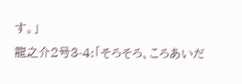す。」
龍之介2号3-4:「そろそろ、ころあいだ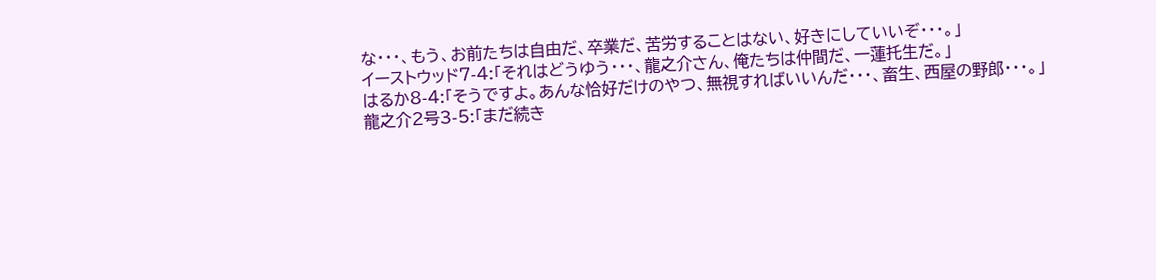な・・・、もう、お前たちは自由だ、卒業だ、苦労することはない、好きにしていいぞ・・・。」
イーストウッド7-4:「それはどうゆう・・・、龍之介さん、俺たちは仲間だ、一蓮托生だ。」
はるか8-4:「そうですよ。あんな恰好だけのやつ、無視すればいいんだ・・・、畜生、西屋の野郎・・・。」
龍之介2号3-5:「まだ続き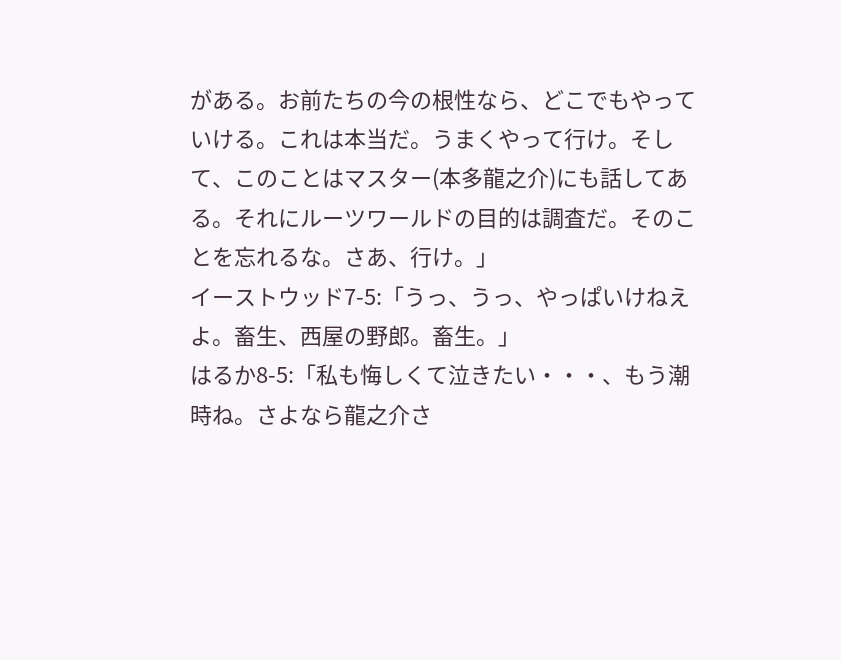がある。お前たちの今の根性なら、どこでもやっていける。これは本当だ。うまくやって行け。そして、このことはマスター(本多龍之介)にも話してある。それにルーツワールドの目的は調査だ。そのことを忘れるな。さあ、行け。」
イーストウッド7-5:「うっ、うっ、やっぱいけねえよ。畜生、西屋の野郎。畜生。」
はるか8-5:「私も悔しくて泣きたい・・・、もう潮時ね。さよなら龍之介さ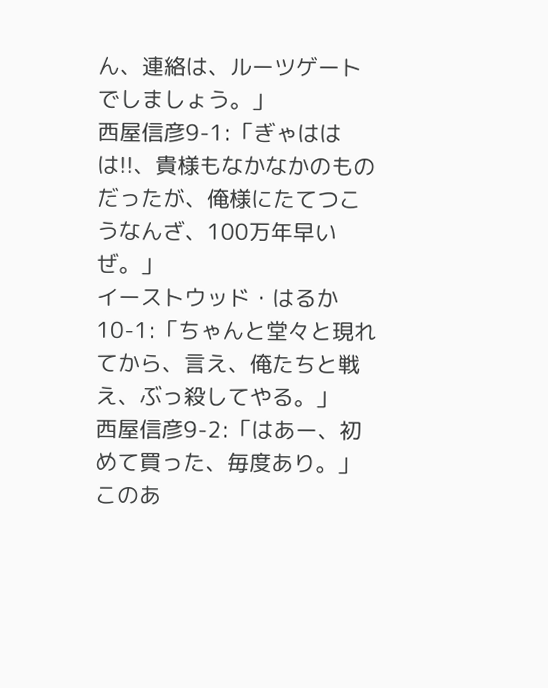ん、連絡は、ルーツゲートでしましょう。」
西屋信彦9-1:「ぎゃははは!!、貴様もなかなかのものだったが、俺様にたてつこうなんざ、100万年早いぜ。」
イーストウッド・はるか10-1:「ちゃんと堂々と現れてから、言え、俺たちと戦え、ぶっ殺してやる。」
西屋信彦9-2:「はあー、初めて買った、毎度あり。」
このあ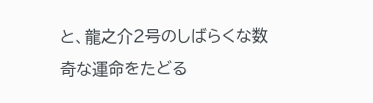と、龍之介2号のしばらくな数奇な運命をたどる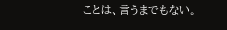ことは、言うまでもない。